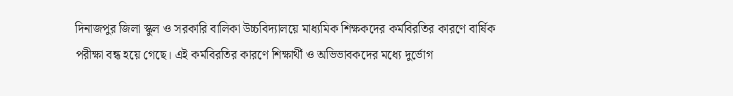দিনাজপুর জিলা স্কুল ও সরকারি বালিকা উচ্চবিদ্যালয়ে মাধ্যমিক শিক্ষকদের কর্মবিরতির কারণে বার্ষিক পরীক্ষা বন্ধ হয়ে গেছে। এই কর্মবিরতির কারণে শিক্ষার্থী ও অভিভাবকদের মধ্যে দুর্ভোগ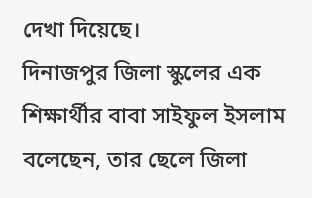দেখা দিয়েছে।
দিনাজপুর জিলা স্কুলের এক শিক্ষার্থীর বাবা সাইফুল ইসলাম বলেছেন, তার ছেলে জিলা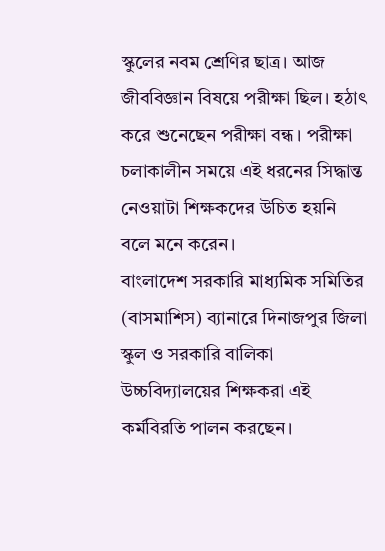স্কুলের নবম শ্রেণির ছাত্র। আজ জীববিজ্ঞান বিষয়ে পরীক্ষা ছিল। হঠাৎ করে শুনেছেন পরীক্ষা বন্ধ। পরীক্ষা চলাকালীন সময়ে এই ধরনের সিদ্ধান্ত নেওয়াটা শিক্ষকদের উচিত হয়নি বলে মনে করেন।
বাংলাদেশ সরকারি মাধ্যমিক সমিতির (বাসমাশিস) ব্যানারে দিনাজপুর জিলা স্কুল ও সরকারি বালিকা উচ্চবিদ্যালয়ের শিক্ষকরা এই কর্মবিরতি পালন করছেন।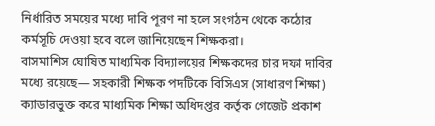নির্ধারিত সময়ের মধ্যে দাবি পূরণ না হলে সংগঠন থেকে কঠোর কর্মসূচি দেওয়া হবে বলে জানিয়েছেন শিক্ষকরা।
বাসমাশিস ঘোষিত মাধ্যমিক বিদ্যালয়ের শিক্ষকদের চার দফা দাবির মধ্যে রয়েছে— সহকারী শিক্ষক পদটিকে বিসিএস (সাধারণ শিক্ষা) ক্যাডারভুক্ত করে মাধ্যমিক শিক্ষা অধিদপ্তর কর্তৃক গেজেট প্রকাশ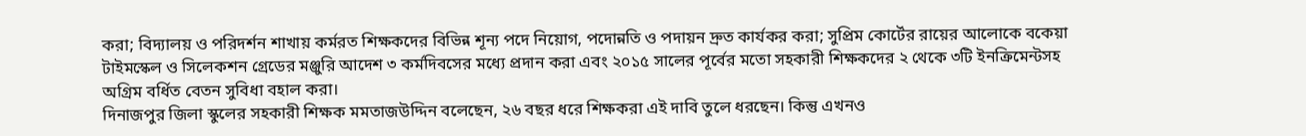করা; বিদ্যালয় ও পরিদর্শন শাখায় কর্মরত শিক্ষকদের বিভিন্ন শূন্য পদে নিয়োগ, পদোন্নতি ও পদায়ন দ্রুত কার্যকর করা; সুপ্রিম কোর্টের রায়ের আলোকে বকেয়া টাইমস্কেল ও সিলেকশন গ্রেডের মঞ্জুরি আদেশ ৩ কর্মদিবসের মধ্যে প্রদান করা এবং ২০১৫ সালের পূর্বের মতো সহকারী শিক্ষকদের ২ থেকে ৩টি ইনক্রিমেন্টসহ অগ্রিম বর্ধিত বেতন সুবিধা বহাল করা।
দিনাজপুর জিলা স্কুলের সহকারী শিক্ষক মমতাজউদ্দিন বলেছেন, ২৬ বছর ধরে শিক্ষকরা এই দাবি তুলে ধরছেন। কিন্তু এখনও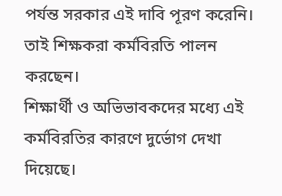পর্যন্ত সরকার এই দাবি পূরণ করেনি। তাই শিক্ষকরা কর্মবিরতি পালন করছেন।
শিক্ষার্থী ও অভিভাবকদের মধ্যে এই কর্মবিরতির কারণে দুর্ভোগ দেখা দিয়েছে।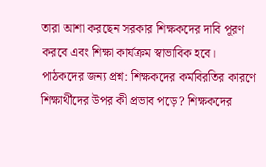তারা আশা করছেন সরকার শিক্ষকদের দাবি পূরণ করবে এবং শিক্ষা কার্যক্রম স্বাভাবিক হবে।
পাঠকদের জন্য প্রশ্ন: শিক্ষকদের কর্মবিরতির কারণে শিক্ষার্থীদের উপর কী প্রভাব পড়ে? শিক্ষকদের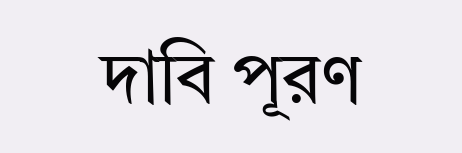দাবি পূরণ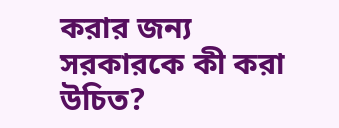করার জন্য সরকারকে কী করা উচিত?